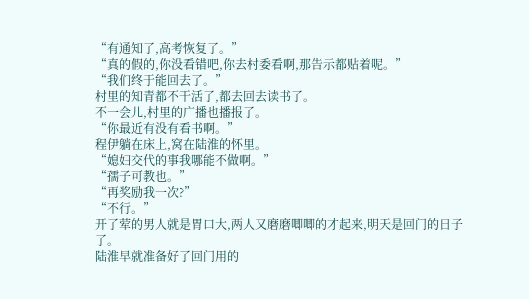“有通知了,高考恢复了。”
“真的假的,你没看错吧,你去村委看啊,那告示都贴着呢。”
“我们终于能回去了。”
村里的知青都不干活了,都去回去读书了。
不一会儿,村里的广播也播报了。
“你最近有没有看书啊。”
程伊躺在床上,窝在陆淮的怀里。
“媳妇交代的事我哪能不做啊。”
“孺子可教也。”
“再奖励我一次?”
“不行。”
开了荤的男人就是胃口大,两人又磨磨唧唧的才起来,明天是回门的日子了。
陆淮早就准备好了回门用的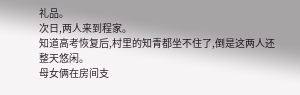礼品。
次日,两人来到程家。
知道高考恢复后,村里的知青都坐不住了,倒是这两人还整天悠闲。
母女俩在房间支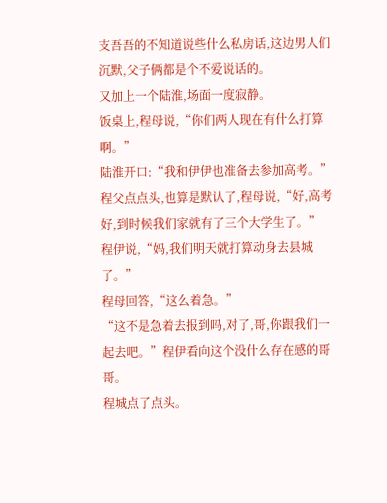支吾吾的不知道说些什么私房话,这边男人们沉默,父子俩都是个不爱说话的。
又加上一个陆淮,场面一度寂静。
饭桌上,程母说,“你们两人现在有什么打算啊。”
陆淮开口:“我和伊伊也准备去参加高考。”
程父点点头,也算是默认了,程母说,“好,高考好,到时候我们家就有了三个大学生了。”
程伊说,“妈,我们明天就打算动身去县城了。”
程母回答,“这么着急。”
“这不是急着去报到吗,对了,哥,你跟我们一起去吧。”程伊看向这个没什么存在感的哥哥。
程城点了点头。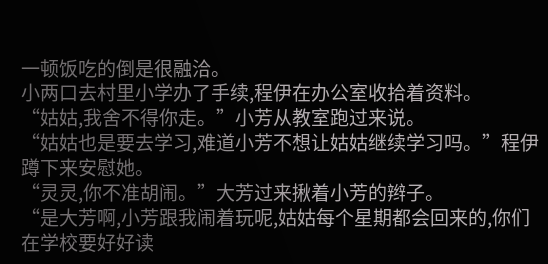一顿饭吃的倒是很融洽。
小两口去村里小学办了手续,程伊在办公室收拾着资料。
“姑姑,我舍不得你走。”小芳从教室跑过来说。
“姑姑也是要去学习,难道小芳不想让姑姑继续学习吗。”程伊蹲下来安慰她。
“灵灵,你不准胡闹。”大芳过来揪着小芳的辫子。
“是大芳啊,小芳跟我闹着玩呢,姑姑每个星期都会回来的,你们在学校要好好读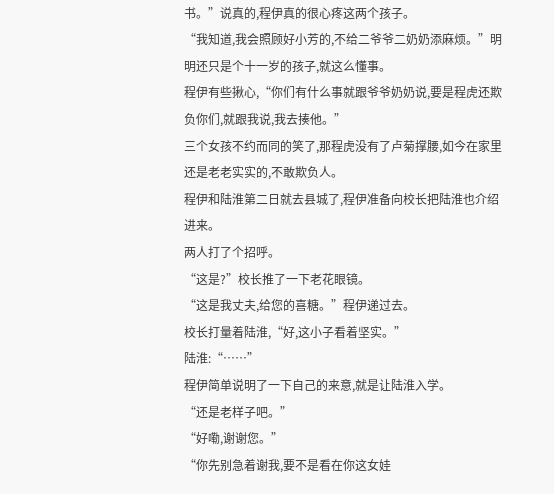书。”说真的,程伊真的很心疼这两个孩子。
“我知道,我会照顾好小芳的,不给二爷爷二奶奶添麻烦。”明明还只是个十一岁的孩子,就这么懂事。
程伊有些揪心,“你们有什么事就跟爷爷奶奶说,要是程虎还欺负你们,就跟我说,我去揍他。”
三个女孩不约而同的笑了,那程虎没有了卢菊撑腰,如今在家里还是老老实实的,不敢欺负人。
程伊和陆淮第二日就去县城了,程伊准备向校长把陆淮也介绍进来。
两人打了个招呼。
“这是?”校长推了一下老花眼镜。
“这是我丈夫,给您的喜糖。”程伊递过去。
校长打量着陆淮,“好,这小子看着坚实。”
陆淮:“……”
程伊简单说明了一下自己的来意,就是让陆淮入学。
“还是老样子吧。”
“好嘞,谢谢您。”
“你先别急着谢我,要不是看在你这女娃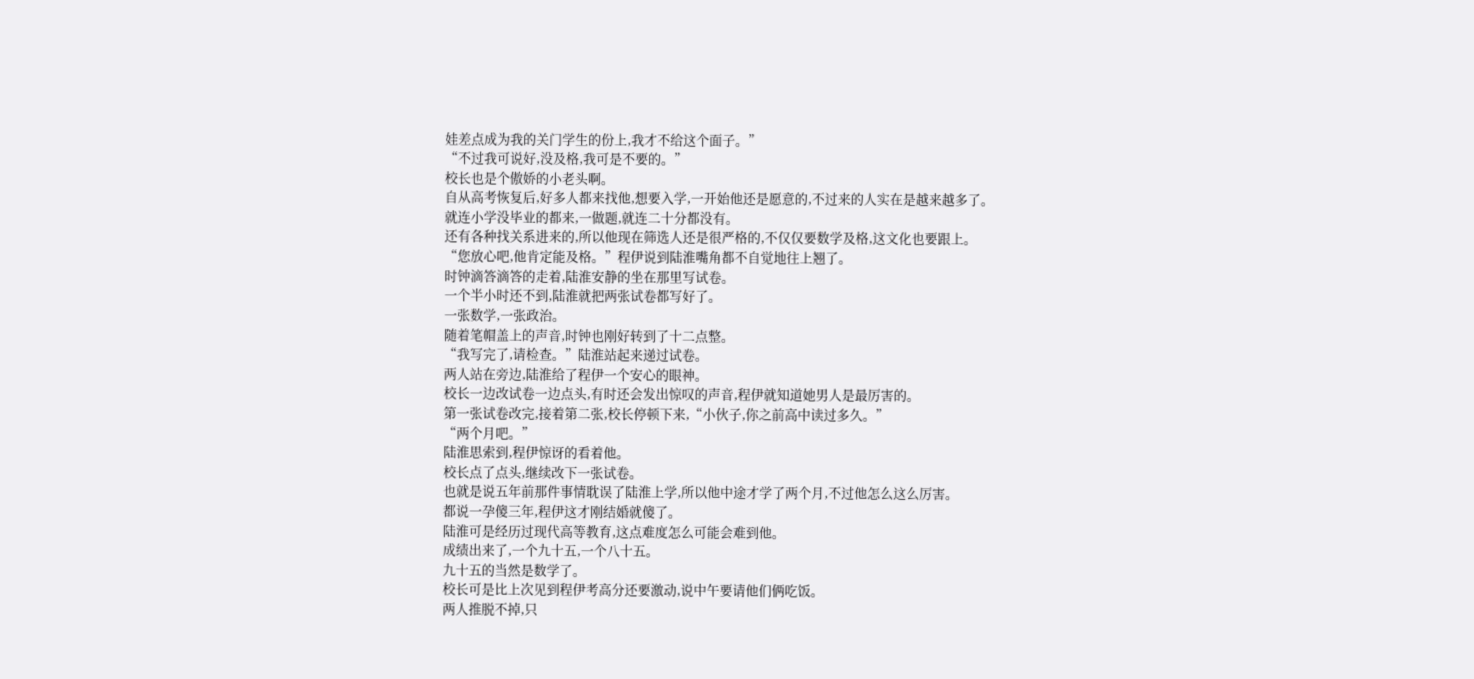娃差点成为我的关门学生的份上,我才不给这个面子。”
“不过我可说好,没及格,我可是不要的。”
校长也是个傲娇的小老头啊。
自从高考恢复后,好多人都来找他,想要入学,一开始他还是愿意的,不过来的人实在是越来越多了。
就连小学没毕业的都来,一做题,就连二十分都没有。
还有各种找关系进来的,所以他现在筛选人还是很严格的,不仅仅要数学及格,这文化也要跟上。
“您放心吧,他肯定能及格。”程伊说到陆淮嘴角都不自觉地往上翘了。
时钟滴答滴答的走着,陆淮安静的坐在那里写试卷。
一个半小时还不到,陆淮就把两张试卷都写好了。
一张数学,一张政治。
随着笔帽盖上的声音,时钟也刚好转到了十二点整。
“我写完了,请检查。”陆淮站起来递过试卷。
两人站在旁边,陆淮给了程伊一个安心的眼神。
校长一边改试卷一边点头,有时还会发出惊叹的声音,程伊就知道她男人是最厉害的。
第一张试卷改完,接着第二张,校长停顿下来,“小伙子,你之前高中读过多久。”
“两个月吧。”
陆淮思索到,程伊惊讶的看着他。
校长点了点头,继续改下一张试卷。
也就是说五年前那件事情耽误了陆淮上学,所以他中途才学了两个月,不过他怎么这么厉害。
都说一孕傻三年,程伊这才刚结婚就傻了。
陆淮可是经历过现代高等教育,这点难度怎么可能会难到他。
成绩出来了,一个九十五,一个八十五。
九十五的当然是数学了。
校长可是比上次见到程伊考高分还要激动,说中午要请他们俩吃饭。
两人推脱不掉,只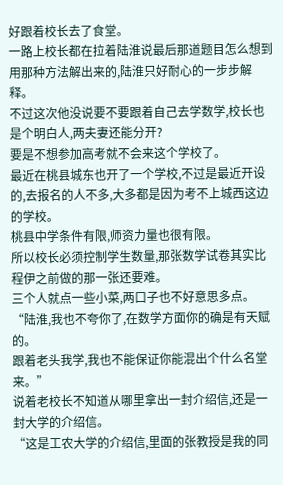好跟着校长去了食堂。
一路上校长都在拉着陆淮说最后那道题目怎么想到用那种方法解出来的,陆淮只好耐心的一步步解释。
不过这次他没说要不要跟着自己去学数学,校长也是个明白人,两夫妻还能分开?
要是不想参加高考就不会来这个学校了。
最近在桃县城东也开了一个学校,不过是最近开设的,去报名的人不多,大多都是因为考不上城西这边的学校。
桃县中学条件有限,师资力量也很有限。
所以校长必须控制学生数量,那张数学试卷其实比程伊之前做的那一张还要难。
三个人就点一些小菜,两口子也不好意思多点。
“陆淮,我也不夸你了,在数学方面你的确是有天赋的。
跟着老头我学,我也不能保证你能混出个什么名堂来。”
说着老校长不知道从哪里拿出一封介绍信,还是一封大学的介绍信。
“这是工农大学的介绍信,里面的张教授是我的同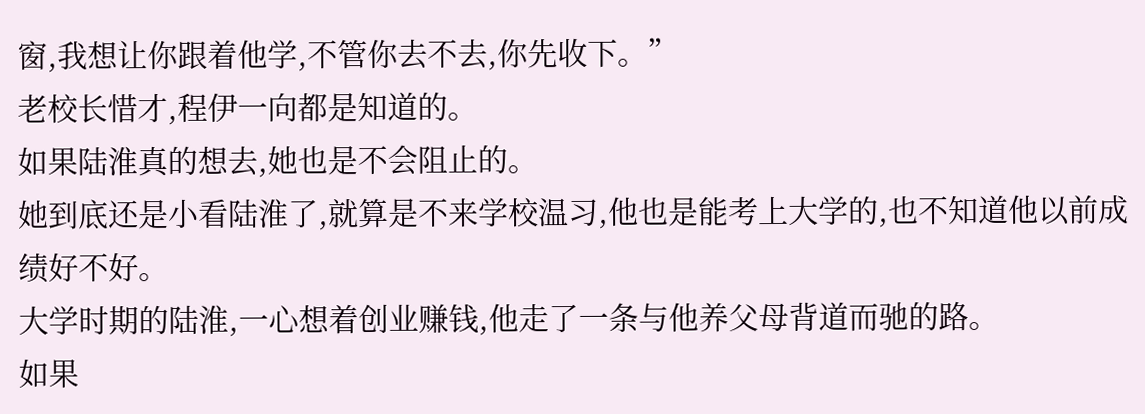窗,我想让你跟着他学,不管你去不去,你先收下。”
老校长惜才,程伊一向都是知道的。
如果陆淮真的想去,她也是不会阻止的。
她到底还是小看陆淮了,就算是不来学校温习,他也是能考上大学的,也不知道他以前成绩好不好。
大学时期的陆淮,一心想着创业赚钱,他走了一条与他养父母背道而驰的路。
如果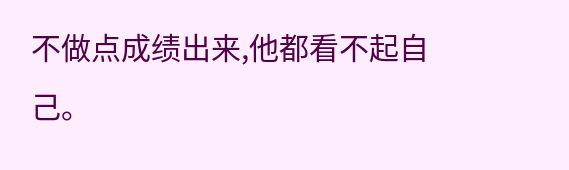不做点成绩出来,他都看不起自己。